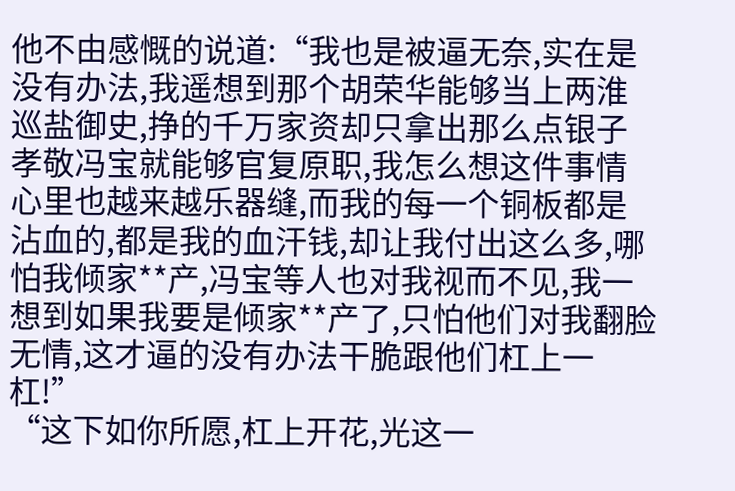他不由感慨的说道:“我也是被逼无奈,实在是没有办法,我遥想到那个胡荣华能够当上两淮巡盐御史,挣的千万家资却只拿出那么点银子孝敬冯宝就能够官复原职,我怎么想这件事情心里也越来越乐器缝,而我的每一个铜板都是沾血的,都是我的血汗钱,却让我付出这么多,哪怕我倾家**产,冯宝等人也对我视而不见,我一想到如果我要是倾家**产了,只怕他们对我翻脸无情,这才逼的没有办法干脆跟他们杠上一杠!”
“这下如你所愿,杠上开花,光这一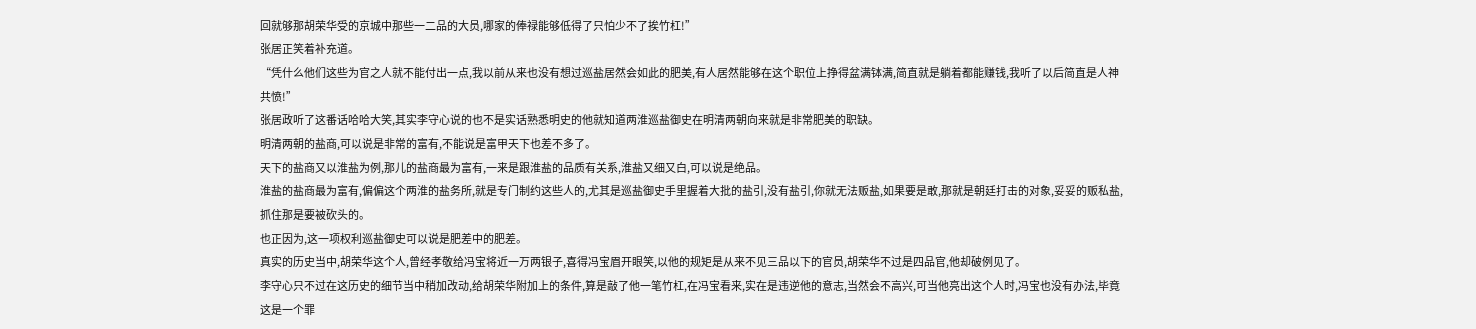回就够那胡荣华受的京城中那些一二品的大员,哪家的俸禄能够低得了只怕少不了挨竹杠!”
张居正笑着补充道。
“凭什么他们这些为官之人就不能付出一点,我以前从来也没有想过巡盐居然会如此的肥美,有人居然能够在这个职位上挣得盆满钵满,简直就是躺着都能赚钱,我听了以后简直是人神共愤!”
张居政听了这番话哈哈大笑,其实李守心说的也不是实话熟悉明史的他就知道两淮巡盐御史在明清两朝向来就是非常肥美的职缺。
明清两朝的盐商,可以说是非常的富有,不能说是富甲天下也差不多了。
天下的盐商又以淮盐为例,那儿的盐商最为富有,一来是跟淮盐的品质有关系,淮盐又细又白,可以说是绝品。
淮盐的盐商最为富有,偏偏这个两淮的盐务所,就是专门制约这些人的,尤其是巡盐御史手里握着大批的盐引,没有盐引,你就无法贩盐,如果要是敢,那就是朝廷打击的对象,妥妥的贩私盐,抓住那是要被砍头的。
也正因为,这一项权利巡盐御史可以说是肥差中的肥差。
真实的历史当中,胡荣华这个人,曾经孝敬给冯宝将近一万两银子,喜得冯宝眉开眼笑,以他的规矩是从来不见三品以下的官员,胡荣华不过是四品官,他却破例见了。
李守心只不过在这历史的细节当中稍加改动,给胡荣华附加上的条件,算是敲了他一笔竹杠,在冯宝看来,实在是违逆他的意志,当然会不高兴,可当他亮出这个人时,冯宝也没有办法,毕竟这是一个罪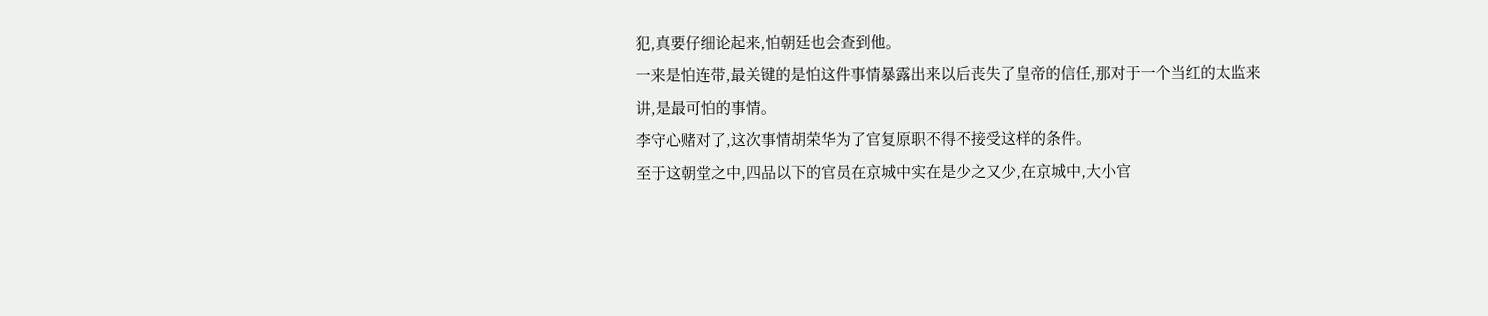犯,真要仔细论起来,怕朝廷也会查到他。
一来是怕连带,最关键的是怕这件事情暴露出来以后丧失了皇帝的信任,那对于一个当红的太监来讲,是最可怕的事情。
李守心赌对了,这次事情胡荣华为了官复原职不得不接受这样的条件。
至于这朝堂之中,四品以下的官员在京城中实在是少之又少,在京城中,大小官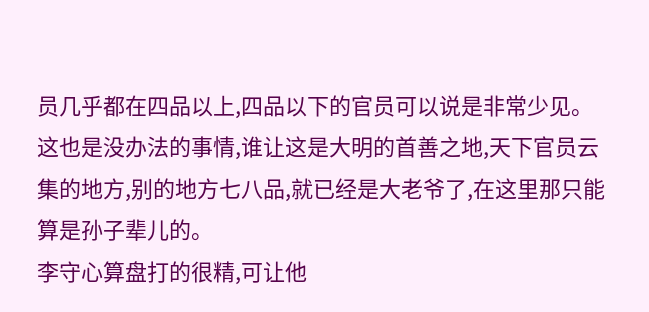员几乎都在四品以上,四品以下的官员可以说是非常少见。
这也是没办法的事情,谁让这是大明的首善之地,天下官员云集的地方,别的地方七八品,就已经是大老爷了,在这里那只能算是孙子辈儿的。
李守心算盘打的很精,可让他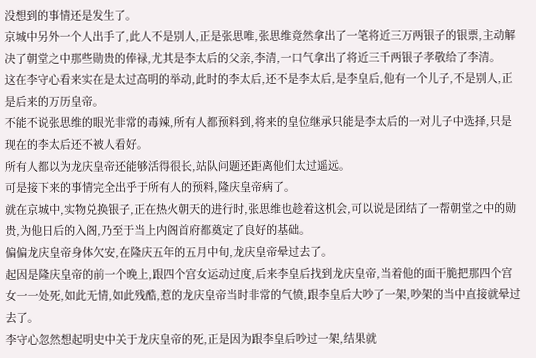没想到的事情还是发生了。
京城中另外一个人出手了,此人不是别人,正是张思唯,张思维竟然拿出了一笔将近三万两银子的银票,主动解决了朝堂之中那些勋贵的俸禄,尤其是李太后的父亲,李清,一口气拿出了将近三千两银子孝敬给了李清。
这在李守心看来实在是太过高明的举动,此时的李太后,还不是李太后,是李皇后,他有一个儿子,不是别人,正是后来的万历皇帝。
不能不说张思维的眼光非常的毒辣,所有人都预料到,将来的皇位继承只能是李太后的一对儿子中选择,只是现在的李太后还不被人看好。
所有人都以为龙庆皇帝还能够活得很长,站队问题还距离他们太过遥远。
可是接下来的事情完全出乎于所有人的预料,隆庆皇帝病了。
就在京城中,实物兑换银子,正在热火朝天的进行时,张思维也趁着这机会,可以说是团结了一帮朝堂之中的勋贵,为他日后的入阁,乃至于当上内阁首府都奠定了良好的基础。
偏偏龙庆皇帝身体欠安,在隆庆五年的五月中旬,龙庆皇帝晕过去了。
起因是隆庆皇帝的前一个晚上,跟四个宫女运动过度,后来李皇后找到龙庆皇帝,当着他的面干脆把那四个宫女一一处死,如此无情,如此残酷,惹的龙庆皇帝当时非常的气愤,跟李皇后大吵了一架,吵架的当中直接就晕过去了。
李守心忽然想起明史中关于龙庆皇帝的死,正是因为跟李皇后吵过一架,结果就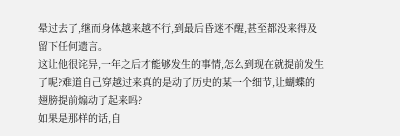晕过去了,继而身体越来越不行,到最后昏迷不醒,甚至都没来得及留下任何遗言。
这让他很诧异,一年之后才能够发生的事情,怎么到现在就提前发生了呢?难道自己穿越过来真的是动了历史的某一个细节,让蝴蝶的翅膀提前煽动了起来吗?
如果是那样的话,自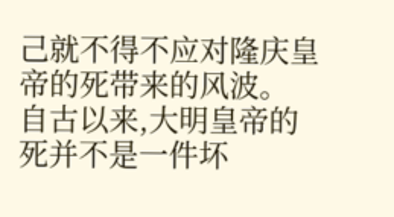己就不得不应对隆庆皇帝的死带来的风波。
自古以来,大明皇帝的死并不是一件坏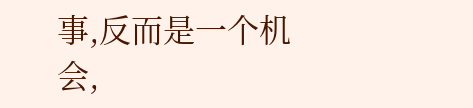事,反而是一个机会,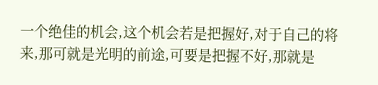一个绝佳的机会,这个机会若是把握好,对于自己的将来,那可就是光明的前途,可要是把握不好,那就是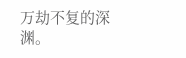万劫不复的深渊。